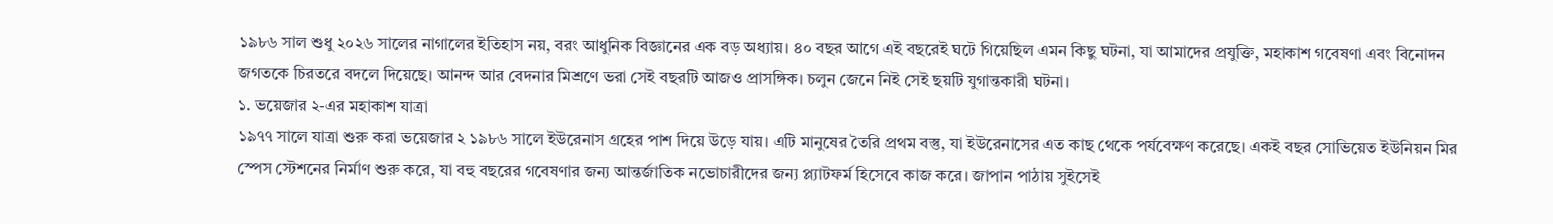১৯৮৬ সাল শুধু ২০২৬ সালের নাগালের ইতিহাস নয়, বরং আধুনিক বিজ্ঞানের এক বড় অধ্যায়। ৪০ বছর আগে এই বছরেই ঘটে গিয়েছিল এমন কিছু ঘটনা, যা আমাদের প্রযুক্তি, মহাকাশ গবেষণা এবং বিনোদন জগতকে চিরতরে বদলে দিয়েছে। আনন্দ আর বেদনার মিশ্রণে ভরা সেই বছরটি আজও প্রাসঙ্গিক। চলুন জেনে নিই সেই ছয়টি যুগান্তকারী ঘটনা।
১. ভয়েজার ২-এর মহাকাশ যাত্রা
১৯৭৭ সালে যাত্রা শুরু করা ভয়েজার ২ ১৯৮৬ সালে ইউরেনাস গ্রহের পাশ দিয়ে উড়ে যায়। এটি মানুষের তৈরি প্রথম বস্তু, যা ইউরেনাসের এত কাছ থেকে পর্যবেক্ষণ করেছে। একই বছর সোভিয়েত ইউনিয়ন মির স্পেস স্টেশনের নির্মাণ শুরু করে, যা বহু বছরের গবেষণার জন্য আন্তর্জাতিক নভোচারীদের জন্য প্ল্যাটফর্ম হিসেবে কাজ করে। জাপান পাঠায় সুইসেই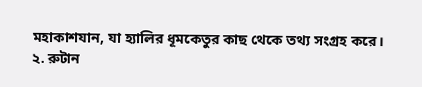মহাকাশযান, যা হ্যালির ধূমকেতুর কাছ থেকে তথ্য সংগ্রহ করে।
২. রুটান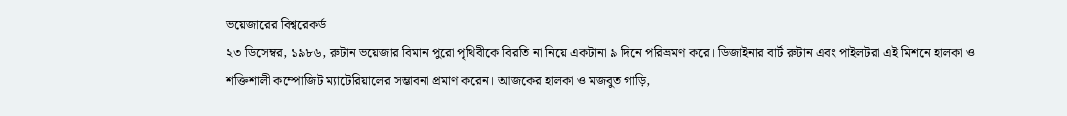ভয়েজারের বিশ্বরেকর্ড
২৩ ডিসেম্বর, ১৯৮৬, রুটান ভয়েজার বিমান পুরো পৃথিবীকে বিরতি না নিয়ে একটানা ৯ দিনে পরিভ্রমণ করে। ডিজাইনার বার্ট রুটান এবং পাইলটরা এই মিশনে হালকা ও শক্তিশালী কম্পোজিট ম্যাটেরিয়ালের সম্ভাবনা প্রমাণ করেন। আজকের হালকা ও মজবুত গাড়ি,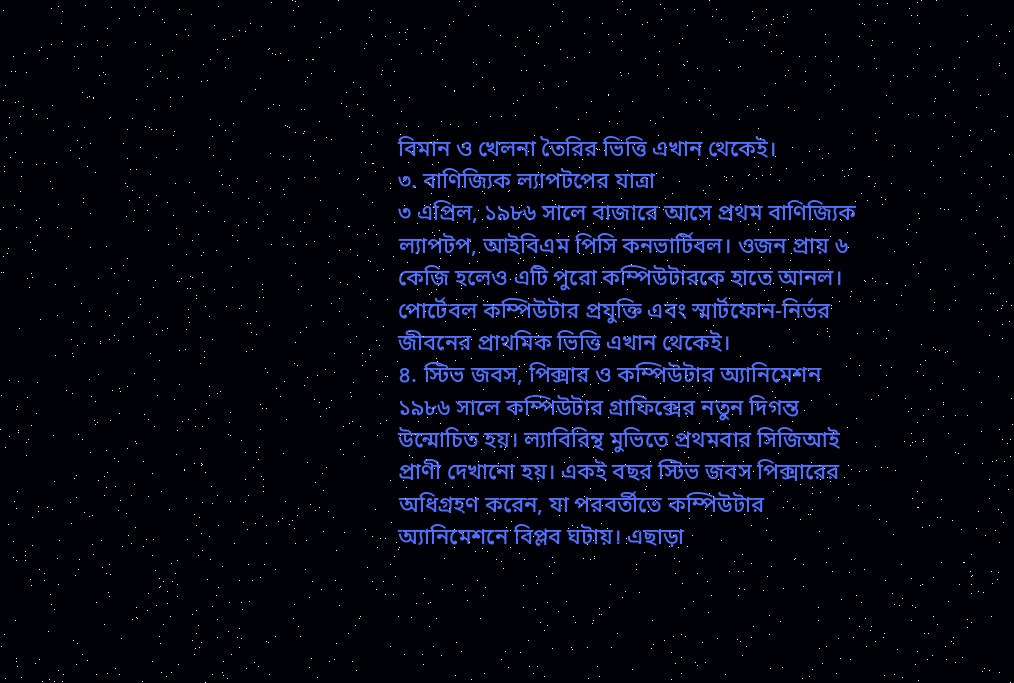বিমান ও খেলনা তৈরির ভিত্তি এখান থেকেই।
৩. বাণিজ্যিক ল্যাপটপের যাত্রা
৩ এপ্রিল, ১৯৮৬ সালে বাজারে আসে প্রথম বাণিজ্যিক ল্যাপটপ, আইবিএম পিসি কনভার্টিবল। ওজন প্রায় ৬ কেজি হলেও এটি পুরো কম্পিউটারকে হাতে আনল। পোর্টেবল কম্পিউটার প্রযুক্তি এবং স্মার্টফোন-নির্ভর জীবনের প্রাথমিক ভিত্তি এখান থেকেই।
৪. স্টিভ জবস, পিক্সার ও কম্পিউটার অ্যানিমেশন
১৯৮৬ সালে কম্পিউটার গ্রাফিক্সের নতুন দিগন্ত উন্মোচিত হয়। ল্যাবিরিন্থ মুভিতে প্রথমবার সিজিআই প্রাণী দেখানো হয়। একই বছর স্টিভ জবস পিক্সারের অধিগ্রহণ করেন, যা পরবর্তীতে কম্পিউটার অ্যানিমেশনে বিপ্লব ঘটায়। এছাড়া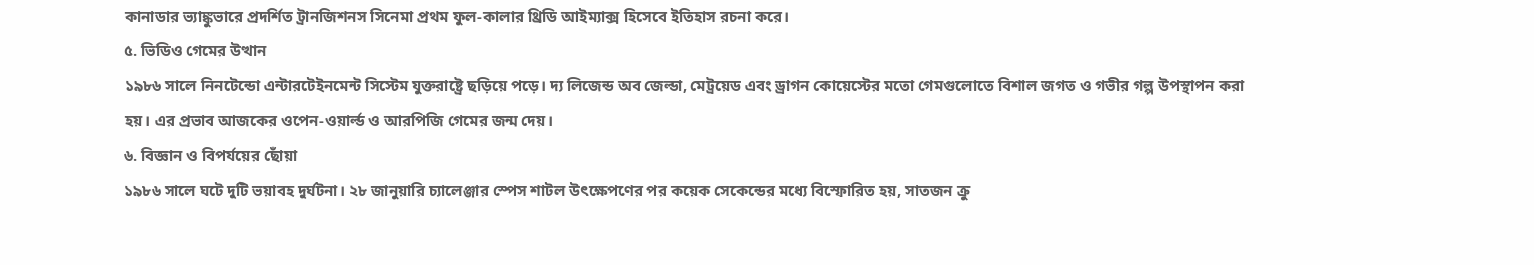কানাডার ভ্যাঙ্কুভারে প্রদর্শিত ট্রানজিশনস সিনেমা প্রথম ফুল-কালার থ্রিডি আইম্যাক্স হিসেবে ইতিহাস রচনা করে।
৫. ভিডিও গেমের উত্থান
১৯৮৬ সালে নিনটেন্ডো এন্টারটেইনমেন্ট সিস্টেম যুক্তরাষ্ট্রে ছড়িয়ে পড়ে। দ্য লিজেন্ড অব জেল্ডা, মেট্রয়েড এবং ড্রাগন কোয়েস্টের মতো গেমগুলোতে বিশাল জগত ও গভীর গল্প উপস্থাপন করা হয়। এর প্রভাব আজকের ওপেন-ওয়ার্ল্ড ও আরপিজি গেমের জন্ম দেয়।
৬. বিজ্ঞান ও বিপর্যয়ের ছোঁয়া
১৯৮৬ সালে ঘটে দুটি ভয়াবহ দুর্ঘটনা। ২৮ জানুয়ারি চ্যালেঞ্জার স্পেস শাটল উৎক্ষেপণের পর কয়েক সেকেন্ডের মধ্যে বিস্ফোরিত হয়, সাতজন ক্রু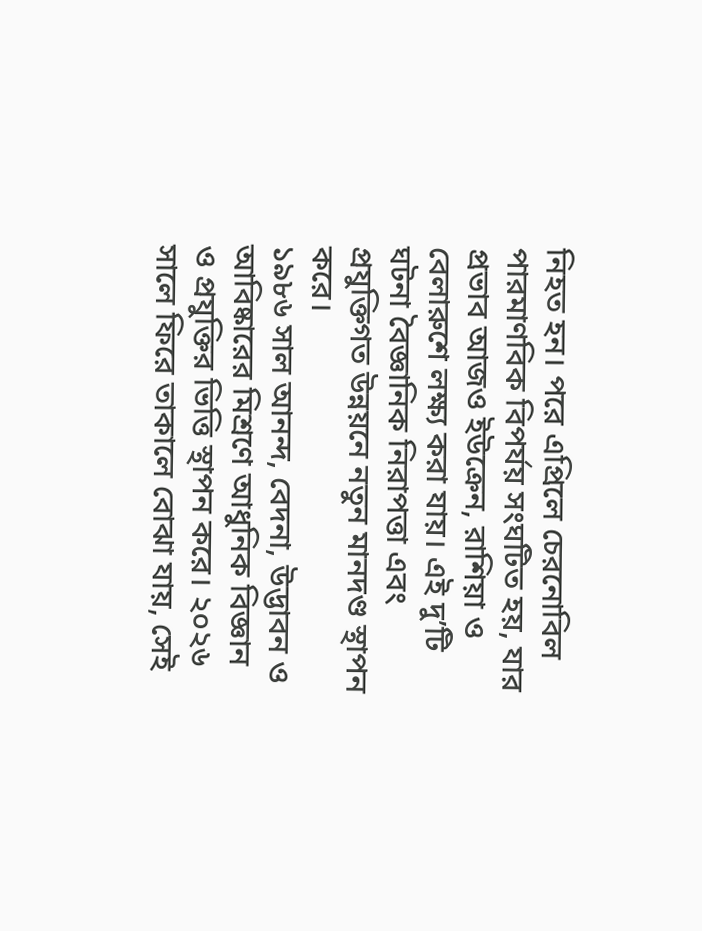নিহত হন। পরে এপ্রিলে চেরনোবিল পারমাণবিক বিপর্যয় সংঘটিত হয়, যার প্রভাব আজও ইউক্রেন, রাশিয়া ও বেলারুশে লক্ষ্য করা যায়। এই দু’টি ঘটনা বৈজ্ঞানিক নিরাপত্তা এবং প্রযুক্তিগত উন্নয়নে নতুন মানদণ্ড স্থাপন করে।
১৯৮৬ সাল আনন্দ, বেদনা, উদ্ভাবন ও আবিষ্কারের মিশ্রণে আধুনিক বিজ্ঞান ও প্রযুক্তির ভিত্তি স্থাপন করে। ২০২৬ সালে ফিরে তাকালে বোঝা যায়, সেই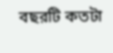বছরটি কতটা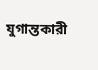যুগান্তকারী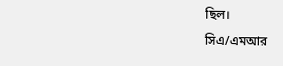ছিল।
সিএ/এমআর